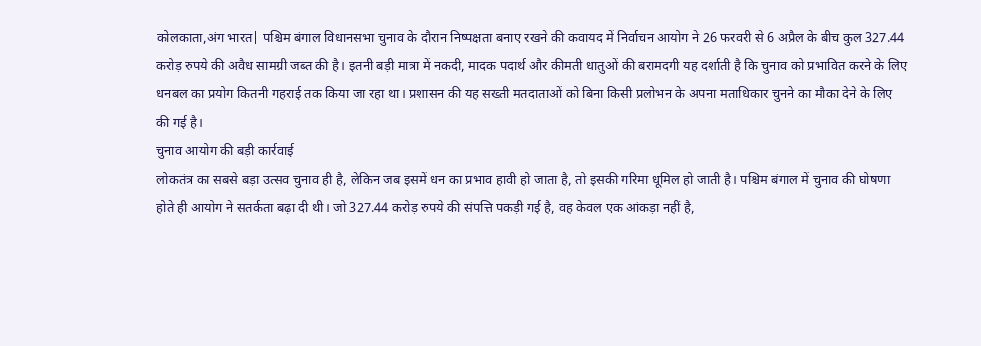कोलकाता,अंग भारत| पश्चिम बंगाल विधानसभा चुनाव के दौरान निष्पक्षता बनाए रखने की कवायद में निर्वाचन आयोग ने 26 फरवरी से 6 अप्रैल के बीच कुल 327.44 करोड़ रुपये की अवैध सामग्री जब्त की है। इतनी बड़ी मात्रा में नकदी, मादक पदार्थ और कीमती धातुओं की बरामदगी यह दर्शाती है कि चुनाव को प्रभावित करने के लिए धनबल का प्रयोग कितनी गहराई तक किया जा रहा था। प्रशासन की यह सख्ती मतदाताओं को बिना किसी प्रलोभन के अपना मताधिकार चुनने का मौका देने के लिए की गई है।
चुनाव आयोग की बड़ी कार्रवाई
लोकतंत्र का सबसे बड़ा उत्सव चुनाव ही है, लेकिन जब इसमें धन का प्रभाव हावी हो जाता है, तो इसकी गरिमा धूमिल हो जाती है। पश्चिम बंगाल में चुनाव की घोषणा होते ही आयोग ने सतर्कता बढ़ा दी थी। जो 327.44 करोड़ रुपये की संपत्ति पकड़ी गई है, वह केवल एक आंकड़ा नहीं है,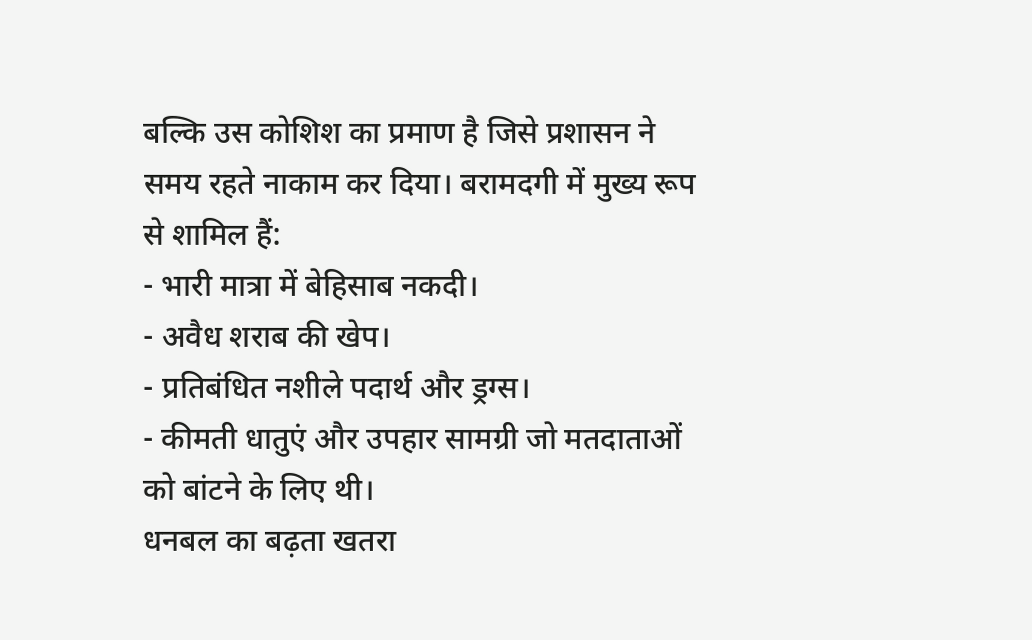बल्कि उस कोशिश का प्रमाण है जिसे प्रशासन ने समय रहते नाकाम कर दिया। बरामदगी में मुख्य रूप से शामिल हैं:
- भारी मात्रा में बेहिसाब नकदी।
- अवैध शराब की खेप।
- प्रतिबंधित नशीले पदार्थ और ड्रग्स।
- कीमती धातुएं और उपहार सामग्री जो मतदाताओं को बांटने के लिए थी।
धनबल का बढ़ता खतरा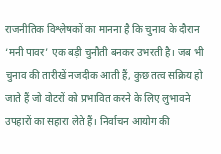राजनीतिक विश्लेषकों का मानना है कि चुनाव के दौरान ‘मनी पावर’ एक बड़ी चुनौती बनकर उभरती है। जब भी चुनाव की तारीखें नजदीक आती हैं, कुछ तत्व सक्रिय हो जाते हैं जो वोटरों को प्रभावित करने के लिए लुभावने उपहारों का सहारा लेते हैं। निर्वाचन आयोग की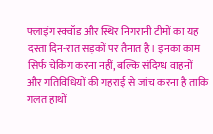फ्लाइंग स्क्वॉड और स्थिर निगरानी टीमों का यह दस्ता दिन-रात सड़कों पर तैनात है। इनका काम सिर्फ चेकिंग करना नहीं, बल्कि संदिग्ध वाहनों और गतिविधियों की गहराई से जांच करना है ताकि गलत हाथों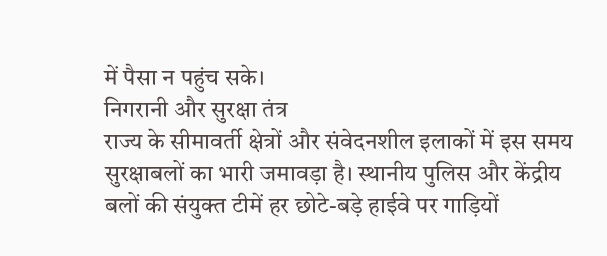में पैसा न पहुंच सके।
निगरानी और सुरक्षा तंत्र
राज्य के सीमावर्ती क्षेत्रों और संवेदनशील इलाकों में इस समय सुरक्षाबलों का भारी जमावड़ा है। स्थानीय पुलिस और केंद्रीय बलों की संयुक्त टीमें हर छोटे-बड़े हाईवे पर गाड़ियों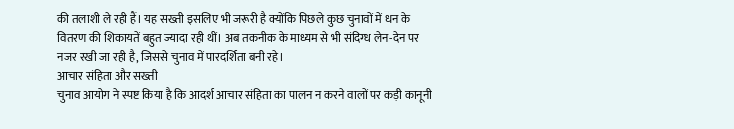की तलाशी ले रही हैं। यह सख्ती इसलिए भी जरूरी है क्योंकि पिछले कुछ चुनावों में धन के वितरण की शिकायतें बहुत ज्यादा रही थीं। अब तकनीक के माध्यम से भी संदिग्ध लेन-देन पर नजर रखी जा रही है, जिससे चुनाव में पारदर्शिता बनी रहे।
आचार संहिता और सख्ती
चुनाव आयोग ने स्पष्ट किया है कि आदर्श आचार संहिता का पालन न करने वालों पर कड़ी कानूनी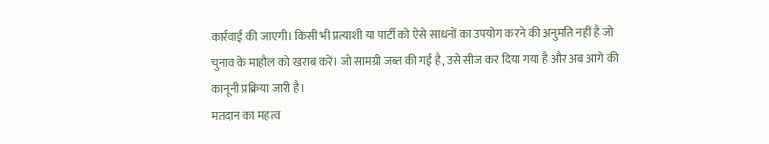कार्रवाई की जाएगी। किसी भी प्रत्याशी या पार्टी को ऐसे साधनों का उपयोग करने की अनुमति नहीं है जो चुनाव के माहौल को खराब करें। जो सामग्री जब्त की गई है, उसे सीज कर दिया गया है और अब आगे की कानूनी प्रक्रिया जारी है।
मतदान का महत्व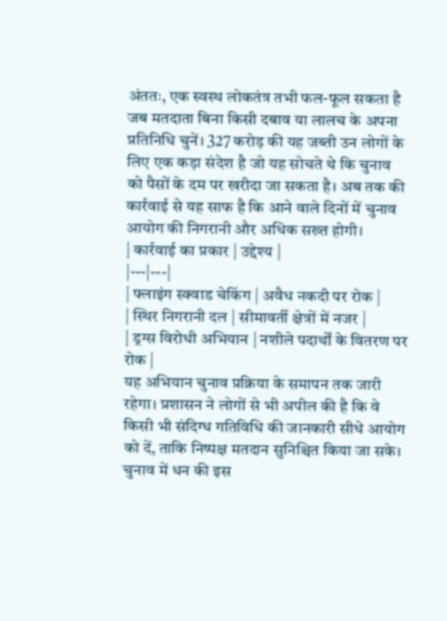अंततः, एक स्वस्थ लोकतंत्र तभी फल-फूल सकता है जब मतदाता बिना किसी दबाव या लालच के अपना प्रतिनिधि चुनें। 327 करोड़ की यह जब्ती उन लोगों के लिए एक कड़ा संदेश है जो यह सोचते थे कि चुनाव को पैसों के दम पर खरीदा जा सकता है। अब तक की कार्रवाई से यह साफ है कि आने वाले दिनों में चुनाव आयोग की निगरानी और अधिक सख्त होगी।
| कार्रवाई का प्रकार | उद्देश्य |
|---|---|
| फ्लाइंग स्क्वाड चेकिंग | अवैध नकदी पर रोक |
| स्थिर निगरानी दल | सीमावर्ती क्षेत्रों में नजर |
| ड्रग्स विरोधी अभियान | नशीले पदार्थों के वितरण पर रोक |
यह अभियान चुनाव प्रक्रिया के समापन तक जारी रहेगा। प्रशासन ने लोगों से भी अपील की है कि वे किसी भी संदिग्ध गतिविधि की जानकारी सीधे आयोग को दें, ताकि निष्पक्ष मतदान सुनिश्चित किया जा सके। चुनाव में धन की इस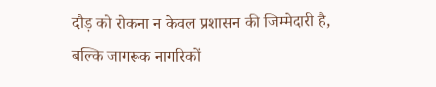दौड़ को रोकना न केवल प्रशासन की जिम्मेदारी है, बल्कि जागरूक नागरिकों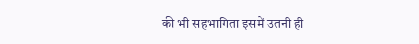की भी सहभागिता इसमें उतनी ही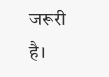जरूरी है।